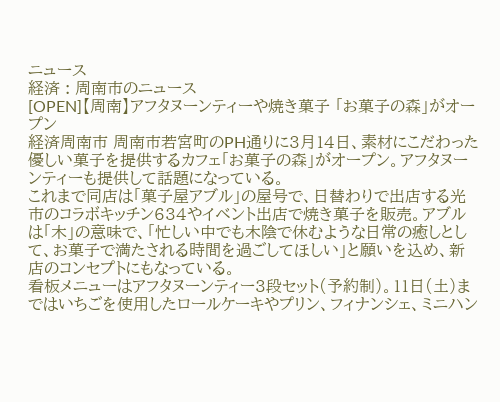ニュース
経済 : 周南市のニュース
[OPEN]【周南】アフタヌーンティーや焼き菓子 「お菓子の森」がオープン
経済周南市 周南市若宮町のPH通りに3月14日、素材にこだわった優しい菓子を提供するカフェ「お菓子の森」がオープン。アフタヌーンティーも提供して話題になっている。
これまで同店は「菓子屋アブル」の屋号で、日替わりで出店する光市のコラボキッチン634やイベント出店で焼き菓子を販売。アブルは「木」の意味で、「忙しい中でも木陰で休むような日常の癒しとして、お菓子で満たされる時間を過ごしてほしい」と願いを込め、新店のコンセプトにもなっている。
看板メニューはアフタヌーンティー3段セット(予約制)。11日(土)まではいちごを使用したロールケーキやプリン、フィナンシェ、ミニハン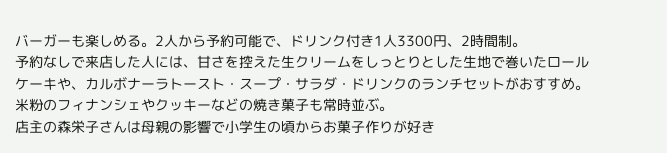バーガーも楽しめる。2人から予約可能で、ドリンク付き1人3300円、2時間制。
予約なしで来店した人には、甘さを控えた生クリームをしっとりとした生地で巻いたロールケーキや、カルボナーラトースト・スープ・サラダ・ドリンクのランチセットがおすすめ。米粉のフィナンシェやクッキーなどの焼き菓子も常時並ぶ。
店主の森栄子さんは母親の影響で小学生の頃からお菓子作りが好き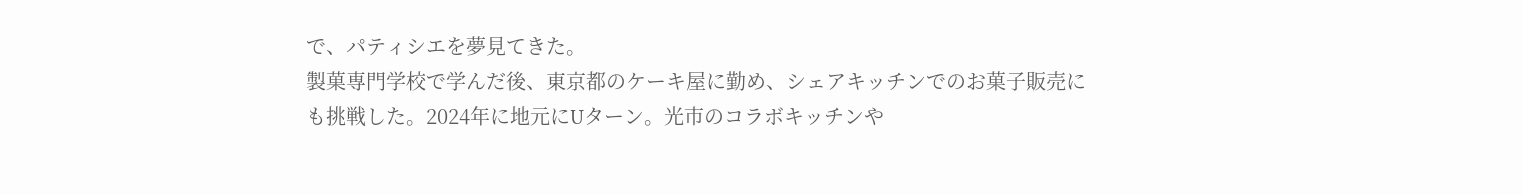で、パティシエを夢見てきた。
製菓専門学校で学んだ後、東京都のケーキ屋に勤め、シェアキッチンでのお菓子販売にも挑戦した。2024年に地元にUターン。光市のコラボキッチンや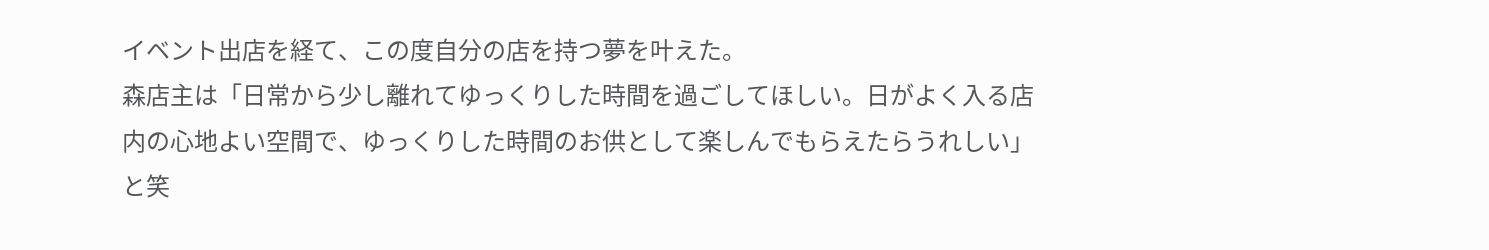イベント出店を経て、この度自分の店を持つ夢を叶えた。
森店主は「日常から少し離れてゆっくりした時間を過ごしてほしい。日がよく入る店内の心地よい空間で、ゆっくりした時間のお供として楽しんでもらえたらうれしい」と笑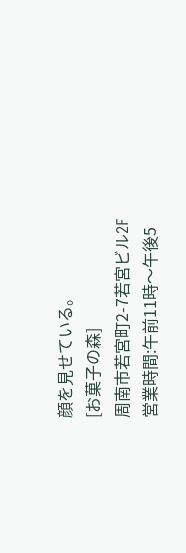顔を見せている。
[お菓子の森]
周南市若宮町2-7若宮ビル2F
営業時間:午前11時〜午後5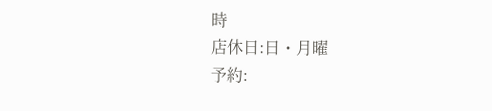時
店休日:日・月曜
予約: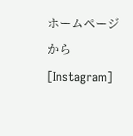ホームページから
[Instagram]